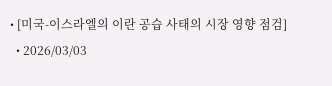• [미국-이스라엘의 이란 공습 사태의 시장 영향 점검]
  • 2026/03/03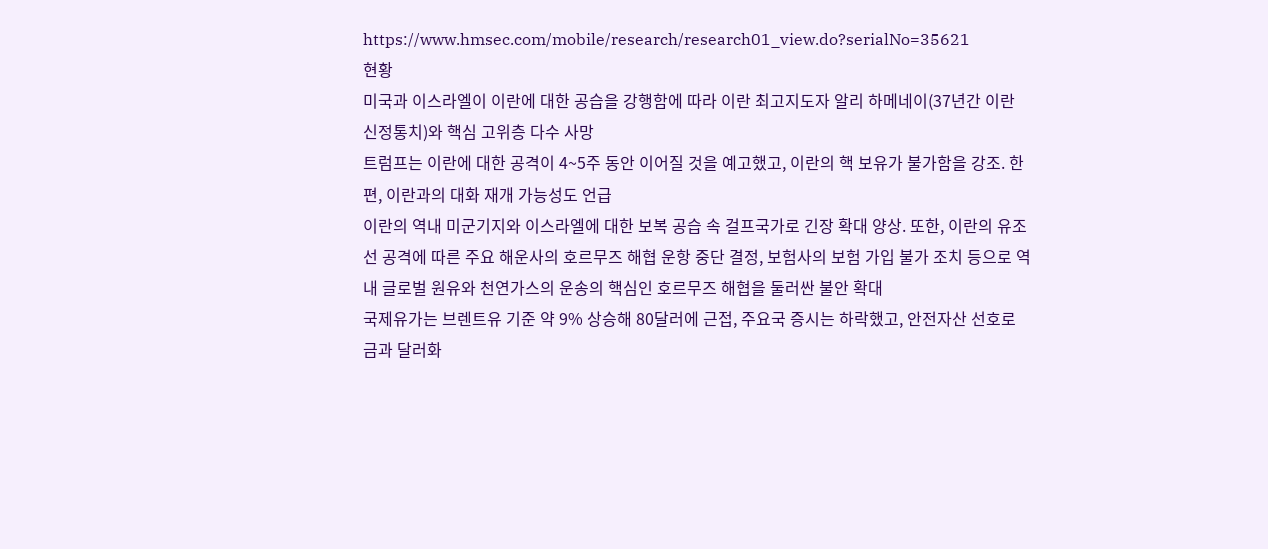https://www.hmsec.com/mobile/research/research01_view.do?serialNo=35621
현황
미국과 이스라엘이 이란에 대한 공습을 강행함에 따라 이란 최고지도자 알리 하메네이(37년간 이란 신정통치)와 핵심 고위층 다수 사망
트럼프는 이란에 대한 공격이 4~5주 동안 이어질 것을 예고했고, 이란의 핵 보유가 불가함을 강조. 한편, 이란과의 대화 재개 가능성도 언급
이란의 역내 미군기지와 이스라엘에 대한 보복 공습 속 걸프국가로 긴장 확대 양상. 또한, 이란의 유조선 공격에 따른 주요 해운사의 호르무즈 해협 운항 중단 결정, 보험사의 보험 가입 불가 조치 등으로 역내 글로벌 원유와 천연가스의 운송의 핵심인 호르무즈 해협을 둘러싼 불안 확대
국제유가는 브렌트유 기준 약 9% 상승해 80달러에 근접, 주요국 증시는 하락했고, 안전자산 선호로 금과 달러화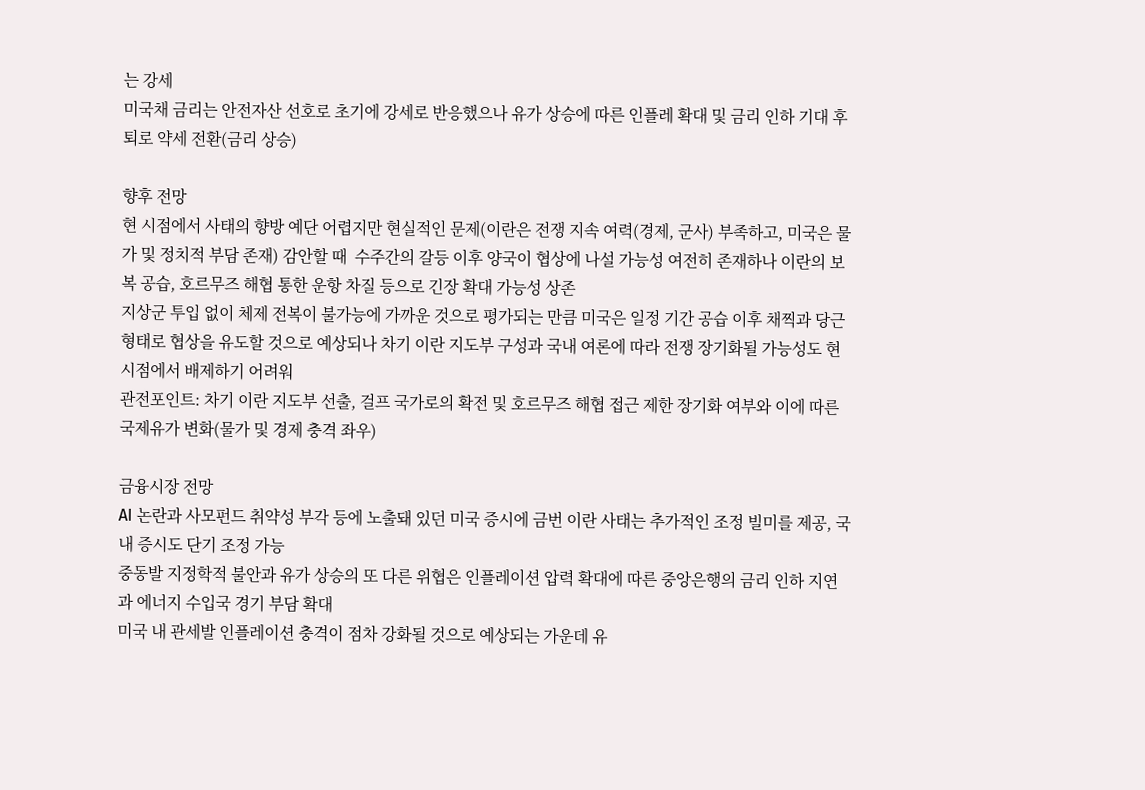는 강세
미국채 금리는 안전자산 선호로 초기에 강세로 반응했으나 유가 상승에 따른 인플레 확대 및 금리 인하 기대 후퇴로 약세 전환(금리 상승)

향후 전망
현 시점에서 사태의 향방 예단 어렵지만 현실적인 문제(이란은 전쟁 지속 여력(경제, 군사) 부족하고, 미국은 물가 및 정치적 부담 존재) 감안할 때  수주간의 갈등 이후 양국이 협상에 나설 가능성 여전히 존재하나 이란의 보복 공습, 호르무즈 해협 통한 운항 차질 등으로 긴장 확대 가능성 상존
지상군 투입 없이 체제 전복이 불가능에 가까운 것으로 평가되는 만큼 미국은 일정 기간 공습 이후 채찍과 당근 형태로 협상을 유도할 것으로 예상되나 차기 이란 지도부 구성과 국내 여론에 따라 전쟁 장기화될 가능성도 현시점에서 배제하기 어려워
관전포인트: 차기 이란 지도부 선출, 걸프 국가로의 확전 및 호르무즈 해협 접근 제한 장기화 여부와 이에 따른 국제유가 변화(물가 및 경제 충격 좌우)

금융시장 전망
AI 논란과 사모펀드 취약성 부각 등에 노출돼 있던 미국 증시에 금번 이란 사태는 추가적인 조정 빌미를 제공, 국내 증시도 단기 조정 가능
중동발 지정학적 불안과 유가 상승의 또 다른 위협은 인플레이션 압력 확대에 따른 중앙은행의 금리 인하 지연과 에너지 수입국 경기 부담 확대
미국 내 관세발 인플레이션 충격이 점차 강화될 것으로 예상되는 가운데 유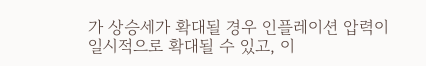가 상승세가 확대될 경우 인플레이션 압력이 일시적으로 확대될 수 있고, 이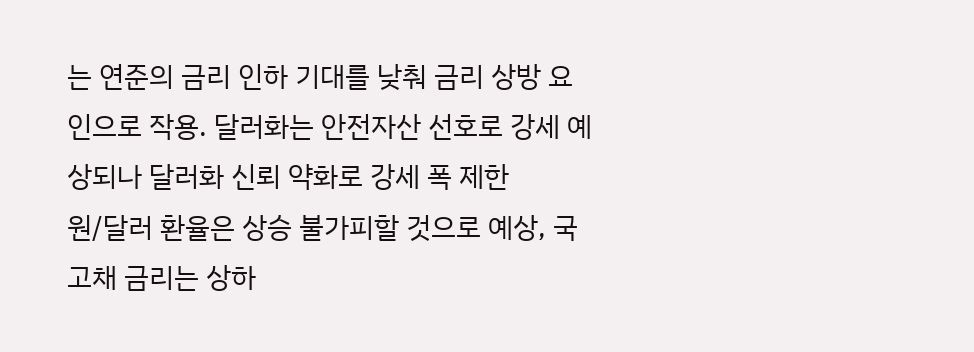는 연준의 금리 인하 기대를 낮춰 금리 상방 요인으로 작용. 달러화는 안전자산 선호로 강세 예상되나 달러화 신뢰 약화로 강세 폭 제한
원/달러 환율은 상승 불가피할 것으로 예상, 국고채 금리는 상하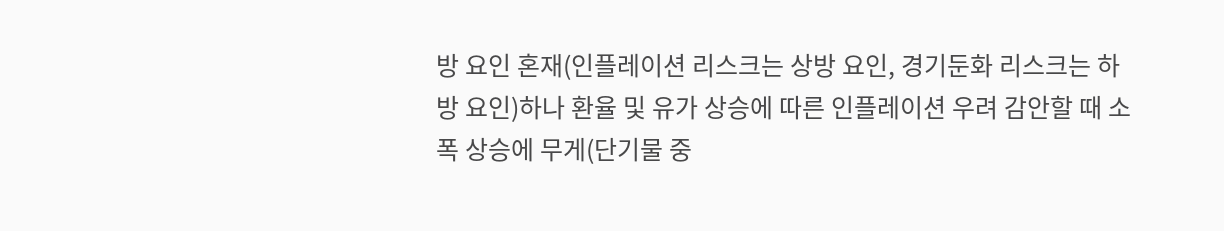방 요인 혼재(인플레이션 리스크는 상방 요인, 경기둔화 리스크는 하방 요인)하나 환율 및 유가 상승에 따른 인플레이션 우려 감안할 때 소폭 상승에 무게(단기물 중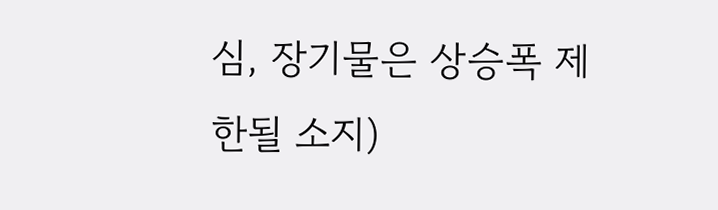심, 장기물은 상승폭 제한될 소지)